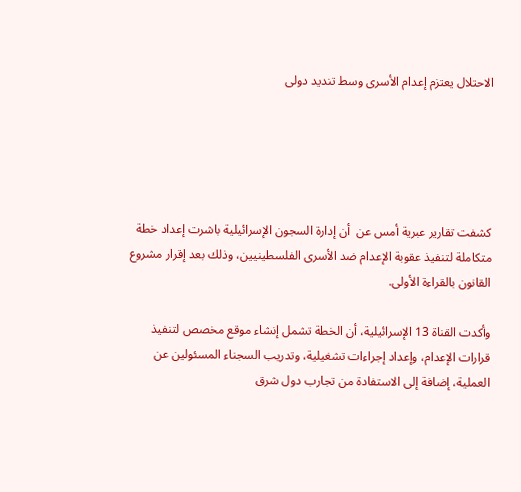الاحتلال يعتزم إعدام الأسرى وسط تنديد دولى





كشفت تقارير عبرية أمس عن  أن إدارة السجون الإسرائيلية باشرت إعداد خطة متكاملة لتنفيذ عقوبة الإعدام ضد الأسرى الفلسطينيين، وذلك بعد إقرار مشروع القانون بالقراءة الأولى.

وأكدت القناة 13 الإسرائيلية، أن الخطة تشمل إنشاء موقع مخصص لتنفيذ قرارات الإعدام، وإعداد إجراءات تشغيلية، وتدريب السجناء المسئولين عن العملية، إضافة إلى الاستفادة من تجارب دول شرق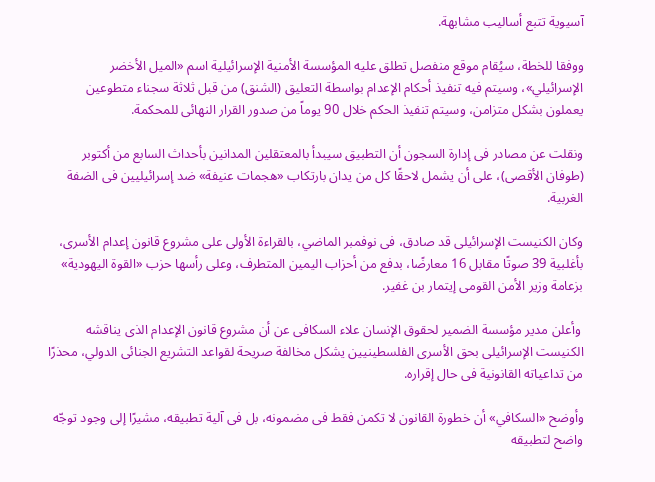آسيوية تتبع أساليب مشابهة.

ووفقا للخطة، سيُقام موقع منفصل تطلق عليه المؤسسة الأمنية الإسرائيلية اسم «الميل الأخضر الإسرائيلي»، وسيتم فيه تنفيذ أحكام الإعدام بواسطة التعليق (الشنق) من قبل ثلاثة سجناء متطوعين يعملون بشكل متزامن، وسيتم تنفيذ الحكم خلال 90 يوماً من صدور القرار النهائى للمحكمة.

ونقلت عن مصادر فى إدارة السجون أن التطبيق سيبدأ بالمعتقلين المدانين بأحداث السابع من أكتوبر (طوفان الأقصى)، على أن يشمل لاحقًا كل من يدان بارتكاب «هجمات عنيفة» ضد إسرائيليين فى الضفة الغربية.

وكان الكنيست الإسرائيلى قد صادق، فى نوفمبر الماضي، بالقراءة الأولى على مشروع قانون إعدام الأسرى، بأغلبية 39 صوتًا مقابل 16 معارضًا، بدفع من أحزاب اليمين المتطرف، وعلى رأسها حزب «القوة اليهودية» بزعامة وزير الأمن القومى إيتمار بن غفير.

 وأعلن مدير مؤسسة الضمير لحقوق الإنسان علاء السكافى عن أن مشروع قانون الإعدام الذى يناقشه الكنيست الإسرائيلى بحق الأسرى الفلسطينيين يشكل مخالفة صريحة لقواعد التشريع الجنائى الدولي، محذرًا من تداعياته القانونية فى حال إقراره.

وأوضح «السكافي» أن خطورة القانون لا تكمن فقط فى مضمونه، بل فى آلية تطبيقه، مشيرًا إلى وجود توجّه واضح لتطبيقه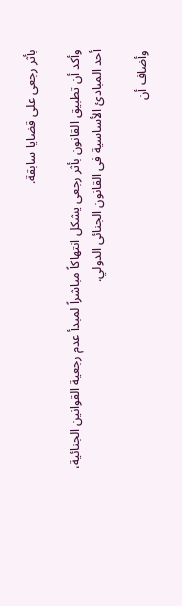بأثر رجعى على قضايا سابقة.

وأكد أن تطبيق القانون بأثر رجعى يشكل انتهاكاً مباشراً لمبدأ عدم رجعية القوانين الجنائية، أحد المبادئ الأساسية فى القانون الجنائى الدولي.

وأضاف أن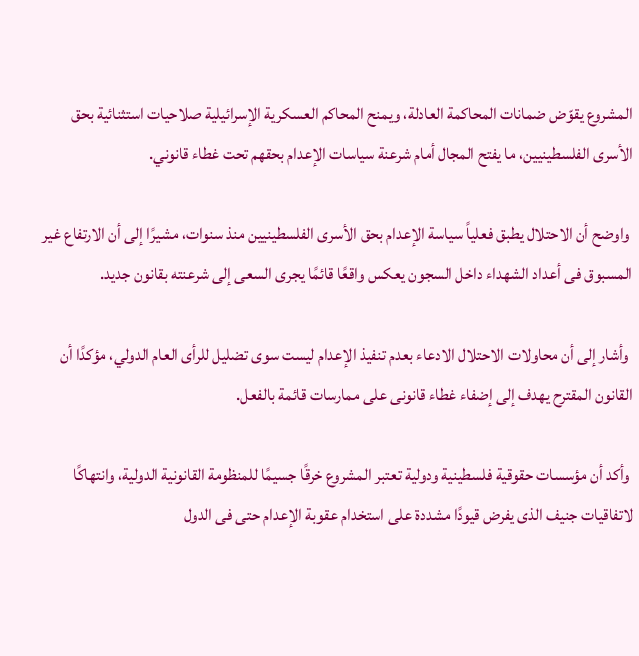المشروع يقوّض ضمانات المحاكمة العادلة، ويمنح المحاكم العسكرية الإسرائيلية صلاحيات استثنائية بحق الأسرى الفلسطينيين، ما يفتح المجال أمام شرعنة سياسات الإعدام بحقهم تحت غطاء قانوني.

 واوضح أن الاحتلال يطبق فعلياً سياسة الإعدام بحق الأسرى الفلسطينيين منذ سنوات، مشيرًا إلى أن الارتفاع غير المسبوق فى أعداد الشهداء داخل السجون يعكس واقعًا قائمًا يجرى السعى إلى شرعنته بقانون جديد.

 وأشار إلى أن محاولات الاحتلال الادعاء بعدم تنفيذ الإعدام ليست سوى تضليل للرأى العام الدولي، مؤكدًا أن القانون المقترح يهدف إلى إضفاء غطاء قانونى على ممارسات قائمة بالفعل.

 وأكد أن مؤسسات حقوقية فلسطينية ودولية تعتبر المشروع خرقًا جسيمًا للمنظومة القانونية الدولية، وانتهاكًا لاتفاقيات جنيف الذى يفرض قيودًا مشددة على استخدام عقوبة الإعدام حتى فى الدول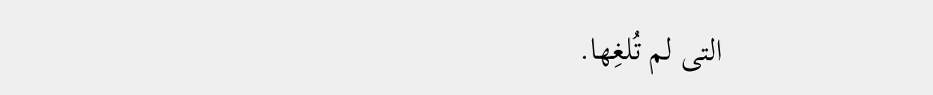التى لم تُلغِها.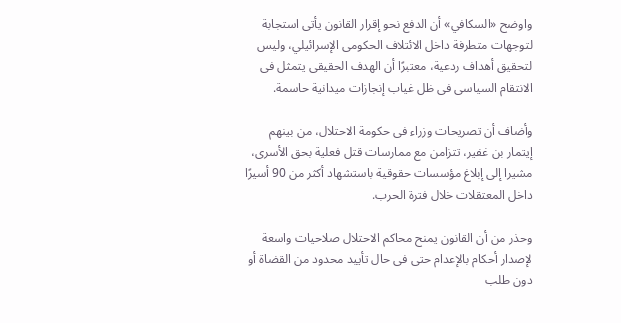واوضح «السكافي» أن الدفع نحو إقرار القانون يأتى استجابة لتوجهات متطرفة داخل الائتلاف الحكومى الإسرائيلي، وليس لتحقيق أهداف ردعية، معتبرًا أن الهدف الحقيقى يتمثل فى الانتقام السياسى فى ظل غياب إنجازات ميدانية حاسمة.

وأضاف أن تصريحات وزراء فى حكومة الاحتلال، من بينهم إيتمار بن غفير، تتزامن مع ممارسات قتل فعلية بحق الأسرى، مشيرا إلى إبلاغ مؤسسات حقوقية باستشهاد أكثر من 90 أسيرًا داخل المعتقلات خلال فترة الحرب.

وحذر من أن القانون يمنح محاكم الاحتلال صلاحيات واسعة لإصدار أحكام بالإعدام حتى فى حال تأييد محدود من القضاة أو دون طلب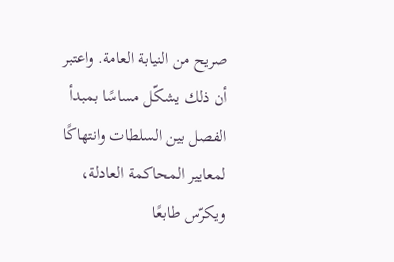صريح من النيابة العامة. واعتبر أن ذلك يشكّل مساسًا بمبدأ الفصل بين السلطات وانتهاكًا لمعايير المحاكمة العادلة، ويكرّس طابعًا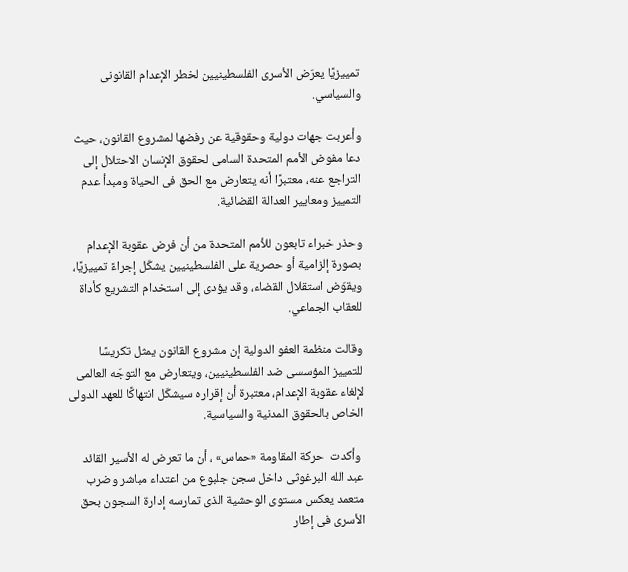تمييزيًا يعرّض الأسرى الفلسطينيين لخطر الإعدام القانونى والسياسي.

وأعربت جهات دولية وحقوقية عن رفضها لمشروع القانون، حيث دعا مفوض الأمم المتحدة السامى لحقوق الإنسان الاحتلال إلى التراجع عنه، معتبرًا أنه يتعارض مع الحق فى الحياة ومبدأ عدم التمييز ومعايير العدالة القضائية.

وحذر خبراء تابعون للأمم المتحدة من أن فرض عقوبة الإعدام بصورة إلزامية أو حصرية على الفلسطينيين يشكّل إجراءً تمييزيًا، ويقوّض استقلال القضاء، وقد يؤدى إلى استخدام التشريع كأداة للعقاب الجماعي.

وقالت منظمة العفو الدولية إن مشروع القانون يمثل تكريسًا للتمييز المؤسسى ضد الفلسطينيين، ويتعارض مع التوجّه العالمى لإلغاء عقوبة الإعدام، معتبرة أن إقراره سيشكّل انتهاكًا للعهد الدولى الخاص بالحقوق المدنية والسياسية.

 وأكدت  حركة المقاومة «حماس» ، أن ما تعرض له الأسير القائد عبد الله البرغوثى داخل سجن جلبوع من اعتداء مباشر وضرب متعمد يعكس مستوى الوحشية الذى تمارسه إدارة السجون بحق الأسرى فى إطار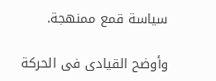سياسة قمع ممنهجة.

وأوضح القيادى فى الحركة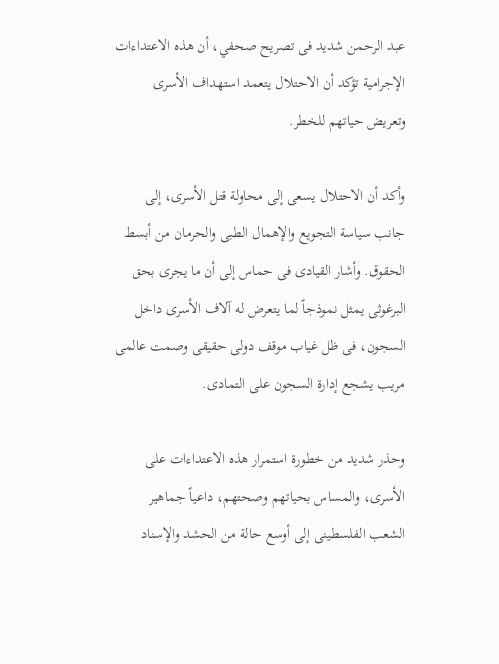عبد الرحمن شديد فى تصريح صحفي، أن هذه الاعتداءات الإجرامية تؤكد أن الاحتلال يتعمد استهداف الأسرى وتعريض حياتهم للخطر.

وأكد أن الاحتلال يسعى إلى محاولة قتل الأسرى، إلى جانب سياسة التجويع والإهمال الطبى والحرمان من أبسط الحقوق. وأشار القيادى فى حماس إلى أن ما يجرى بحق البرغوثى يمثل نموذجاً لما يتعرض له آلاف الأسرى داخل السجون، فى ظل غياب موقف دولى حقيقى وصمت عالمى مريب يشجع إدارة السجون على التمادى.

وحذر شديد من خطورة استمرار هذه الاعتداءات على الأسرى، والمساس بحياتهم وصحتهم، داعياً جماهير الشعب الفلسطينى إلى أوسع حالة من الحشد والإسناد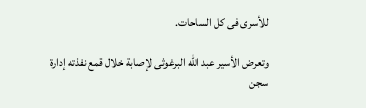للأسرى فى كل الساحات.

وتعرض الأسير عبد الله البرغوثى لإصابة خلال قمع نفذته إدارة سجن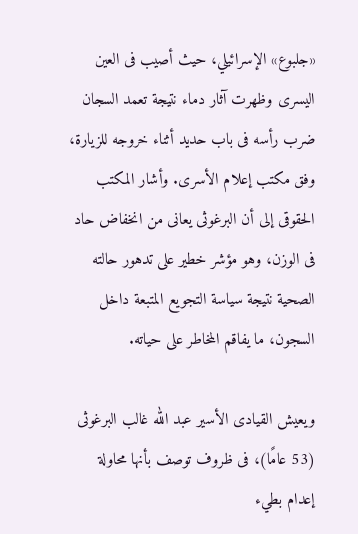«جلبوع» الإسرائيلي، حيث أصيب فى العين اليسرى وظهرت آثار دماء نتيجة تعمد السجان ضرب رأسه فى باب حديد أثناء خروجه للزيارة، وفق مكتب إعلام الأسرى. وأشار المكتب الحقوقى إلى أن البرغوثى يعانى من انخفاض حاد فى الوزن، وهو مؤشر خطير على تدهور حالته الصحية نتيجة سياسة التجويع المتبعة داخل السجون، ما يفاقم المخاطر على حياته.

ويعيش القيادى الأسير عبد الله غالب البرغوثى (53 عامًا)، فى ظروف توصف بأنها محاولة إعدام بطيء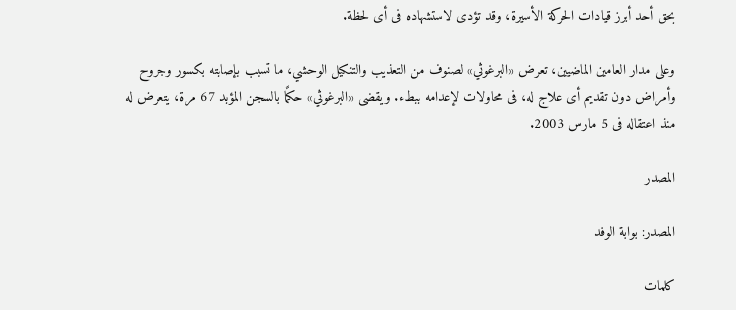بحق أحد أبرز قيادات الحركة الأسيرة، وقد تؤدى لاستشهاده فى أى لحظة.

وعلى مدار العامين الماضيين، تعرض «البرغوثي» لصنوف من التعذيب والتنكيل الوحشي، ما تسبب بإصابته بكسور وجروح وأمراض دون تقديم أى علاج له، فى محاولات لإعدامه ببطء. ويقضى «البرغوثي» حكمًا بالسجن المؤبد 67 مرة، يتعرض له منذ اعتقاله فى 5 مارس 2003.

المصدر

المصدر: بوابة الوفد

كلمات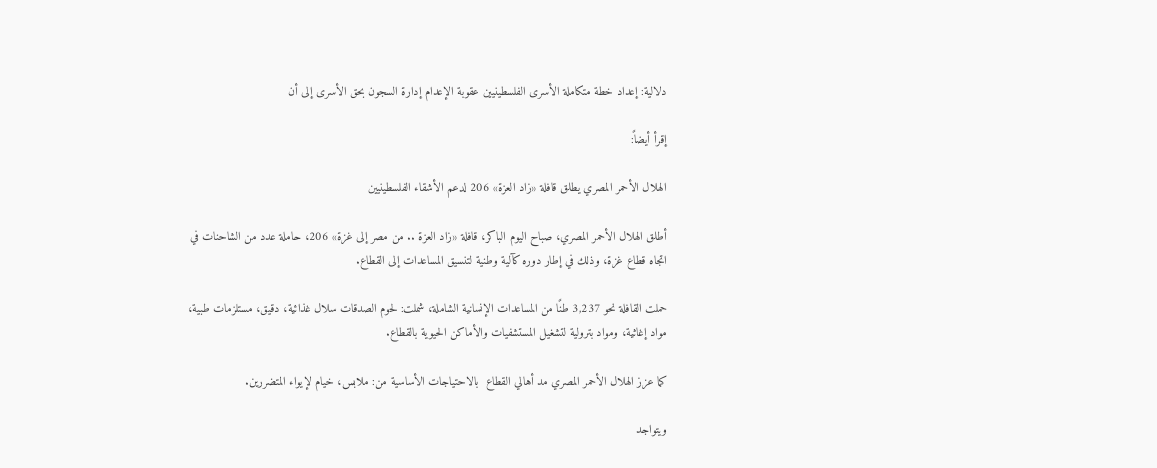دلالية: إعداد خطة متكاملة الأسرى الفلسطینیین عقوبة الإعدام إدارة السجون بحق الأسرى إلى أن

إقرأ أيضاً:

الهلال الأحمر المصري يطلق قافلة «زاد العزة» 206 لدعم الأشقاء الفلسطينيين

أطلق الهلال الأحمر المصري، صباح اليوم الباكر، قافلة «زاد العزة .. من مصر إلى غزة» 206، حاملة عدد من الشاحنات في اتجاه قطاع غزة، وذلك في إطار دوره كآلية وطنية لتنسيق المساعدات إلى القطاع.

حملت القافلة نحو 3,237 طنًا من المساعدات الإنسانية الشاملة، شملت: لحوم الصدقات سلال غذائية، دقيق، مستلزمات طبية، مواد إغاثية، ومواد بترولية لتشغيل المستشفيات والأماكن الحيوية بالقطاع.

كما عزز الهلال الأحمر المصري مد أهالي القطاع  بالاحتياجات الأساسية من: ملابس، خيام لإيواء المتضررين.

ويتواجد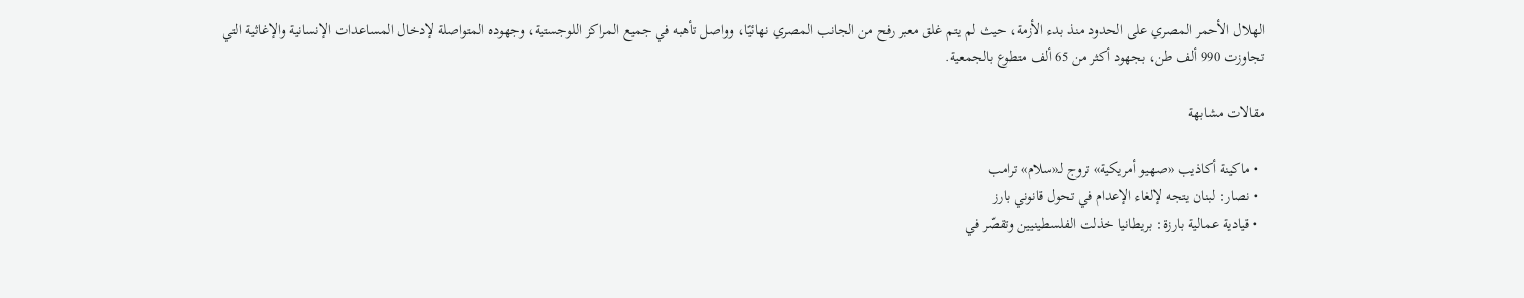الهلال الأحمر المصري على الحدود منذ بدء الأزمة، حيث لم يتم غلق معبر رفح من الجانب المصري نهائيًا، وواصل تأهبه في جميع المراكز اللوجستية، وجهوده المتواصلة لإدخال المساعدات الإنسانية والإغاثية التي تجاوزت 990 ألف طن، بجهود أكثر من 65 ألف متطوع بالجمعية.

مقالات مشابهة

  • ماكينة أكاذيب «صهيو أمريكية» تروج لـ«سلام» ترامب
  • نصار: لبنان يتجه لإلغاء الإعدام في تحول قانوني بارز
  • قيادية عمالية بارزة: بريطانيا خذلت الفلسطينيين وتقصّر في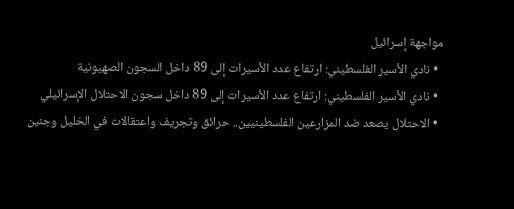مواجهة إسرائيل
  • نادي الأسير الفلسطيني: ارتفاع عدد الأسيرات إلى 89 داخل السجون الصهيونية
  • نادي الأسير الفلسطيني: ارتفاع عدد الأسيرات إلى 89 داخل سجون الاحتلال الإسرائيلي
  • الاحتلال يصعد ضد المزارعين الفلسطينيين.. حرائق وتجريف واعتقالات في الخليل وجنين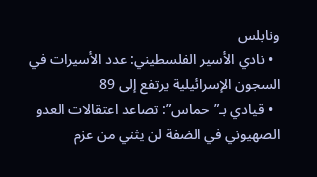ونابلس
  • نادي الأسير الفلسطيني: عدد الأسيرات في السجون الإسرائيلية يرتفع إلى 89
  • قيادي بـ”حماس”: تصاعد اعتقالات العدو الصهيوني في الضفة لن يثني من عزم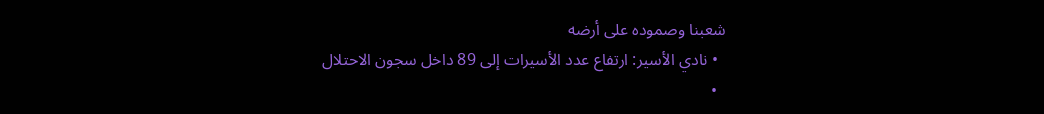شعبنا وصموده على أرضه
  • نادي الأسير: ارتفاع عدد الأسيرات إلى 89 داخل سجون الاحتلال
  •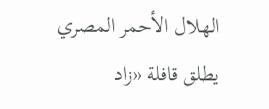الهلال الأحمر المصري يطلق قافلة «زاد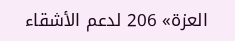العزة» 206 لدعم الأشقاء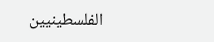الفلسطينيين